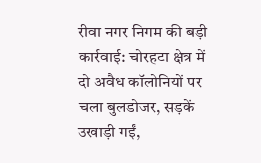रीवा नगर निगम की बड़ी कार्रवाई: चोरहटा क्षेत्र में दो अवैध कॉलोनियों पर चला बुलडोजर, सड़कें उखाड़ी गईं,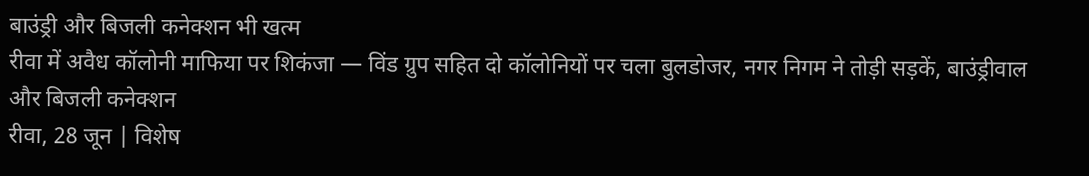बाउंड्री और बिजली कनेक्शन भी खत्म
रीवा में अवैध कॉलोनी माफिया पर शिकंजा — विंड ग्रुप सहित दो कॉलोनियों पर चला बुलडोजर, नगर निगम ने तोड़ी सड़कें, बाउंड्रीवाल और बिजली कनेक्शन
रीवा, 28 जून | विशेष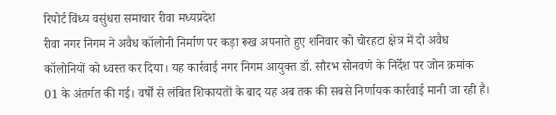रिपोर्ट विंध्य वसुंधरा समाचार रीवा मध्यप्रदेश
रीवा नगर निगम ने अवैध कॉलोनी निर्माण पर कड़ा रूख अपनाते हुए शनिवार को चोरहटा क्षेत्र में दो अवैध कॉलोनियों को ध्वस्त कर दिया। यह कार्रवाई नगर निगम आयुक्त डॉ. सौरभ सोनवणे के निर्देश पर जोन क्रमांक 01 के अंतर्गत की गई। वर्षों से लंबित शिकायतों के बाद यह अब तक की सबसे निर्णायक कार्रवाई मानी जा रही है।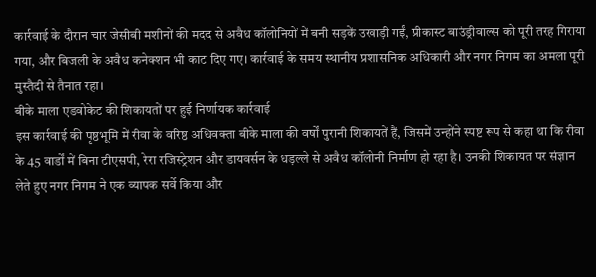कार्रवाई के दौरान चार जेसीबी मशीनों की मदद से अवैध कॉलोनियों में बनी सड़कें उखाड़ी गईं, प्रीकास्ट बाउंड्रीवाल्स को पूरी तरह गिराया गया, और बिजली के अवैध कनेक्शन भी काट दिए गए। कार्रवाई के समय स्थानीय प्रशासनिक अधिकारी और नगर निगम का अमला पूरी मुस्तैदी से तैनात रहा।
बीके माला एडवोकेट की शिकायतों पर हुई निर्णायक कार्रवाई
इस कार्रवाई की पृष्ठभूमि में रीवा के वरिष्ठ अधिवक्ता बीके माला की वर्षों पुरानी शिकायतें हैं, जिसमें उन्होंने स्पष्ट रूप से कहा था कि रीवा के 45 वार्डों में बिना टीएसपी, रेरा रजिस्ट्रेशन और डायवर्सन के धड़ल्ले से अवैध कॉलोनी निर्माण हो रहा है। उनकी शिकायत पर संज्ञान लेते हुए नगर निगम ने एक व्यापक सर्वे किया और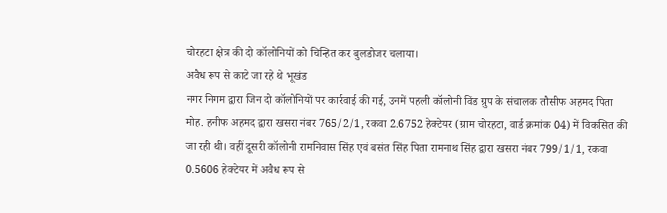चोरहटा क्षेत्र की दो कॉलोनियों को चिन्हित कर बुलडोजर चलाया।
अवैध रूप से काटे जा रहे थे भूखंड
नगर निगम द्वारा जिन दो कॉलोनियों पर कार्रवाई की गई, उनमें पहली कॉलोनी विंड ग्रुप के संचालक तौसीफ अहमद पिता मोह. हनीफ अहमद द्वारा खसरा नंबर 765/2/1, रकवा 2.6752 हेक्टेयर (ग्राम चोरहटा, वार्ड क्रमांक 04) में विकसित की जा रही थी। वहीं दूसरी कॉलोनी रामनिवास सिंह एवं बसंत सिंह पिता रामनाथ सिंह द्वारा खसरा नंबर 799/1/1, रकवा 0.5606 हेक्टेयर में अवैध रूप से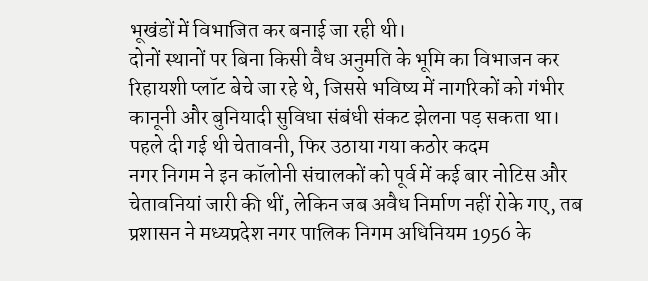भूखंडों में विभाजित कर बनाई जा रही थी।
दोनों स्थानों पर बिना किसी वैध अनुमति के भूमि का विभाजन कर रिहायशी प्लॉट बेचे जा रहे थे, जिससे भविष्य में नागरिकों को गंभीर कानूनी और बुनियादी सुविधा संबंधी संकट झेलना पड़ सकता था।
पहले दी गई थी चेतावनी, फिर उठाया गया कठोर कदम
नगर निगम ने इन कॉलोनी संचालकों को पूर्व में कई बार नोटिस और चेतावनियां जारी की थीं, लेकिन जब अवैध निर्माण नहीं रोके गए, तब प्रशासन ने मध्यप्रदेश नगर पालिक निगम अधिनियम 1956 के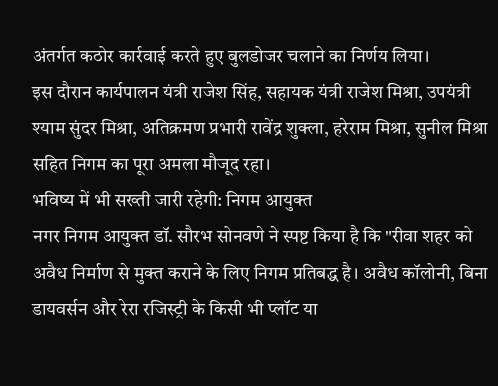अंतर्गत कठोर कार्रवाई करते हुए बुलडोजर चलाने का निर्णय लिया।
इस दौरान कार्यपालन यंत्री राजेश सिंह, सहायक यंत्री राजेश मिश्रा, उपयंत्री श्याम सुंदर मिश्रा, अतिक्रमण प्रभारी रावेंद्र शुक्ला, हरेराम मिश्रा, सुनील मिश्रा सहित निगम का पूरा अमला मौजूद रहा।
भविष्य में भी सख्ती जारी रहेगी: निगम आयुक्त
नगर निगम आयुक्त डॉ. सौरभ सोनवणे ने स्पष्ट किया है कि "रीवा शहर को अवैध निर्माण से मुक्त कराने के लिए निगम प्रतिबद्ध है। अवैध कॉलोनी, बिना डायवर्सन और रेरा रजिस्ट्री के किसी भी प्लॉट या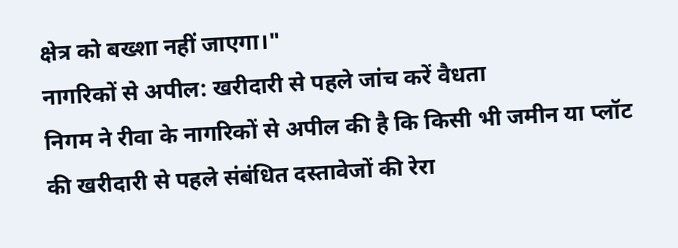क्षेत्र को बख्शा नहीं जाएगा।"
नागरिकों से अपील: खरीदारी से पहले जांच करें वैधता
निगम ने रीवा के नागरिकों से अपील की है कि किसी भी जमीन या प्लॉट की खरीदारी से पहले संबंधित दस्तावेजों की रेरा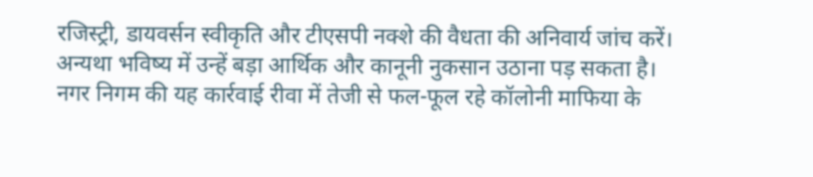रजिस्ट्री, डायवर्सन स्वीकृति और टीएसपी नक्शे की वैधता की अनिवार्य जांच करें। अन्यथा भविष्य में उन्हें बड़ा आर्थिक और कानूनी नुकसान उठाना पड़ सकता है।
नगर निगम की यह कार्रवाई रीवा में तेजी से फल-फूल रहे कॉलोनी माफिया के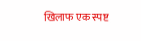खिलाफ एक स्पष्ट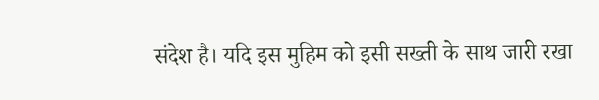संदेश है। यदि इस मुहिम को इसी सख्ती के साथ जारी रखा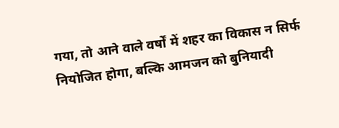गया, तो आने वाले वर्षों में शहर का विकास न सिर्फ नियोजित होगा, बल्कि आमजन को बुनियादी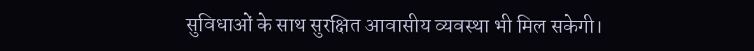सुविधाओं के साथ सुरक्षित आवासीय व्यवस्था भी मिल सकेगी।